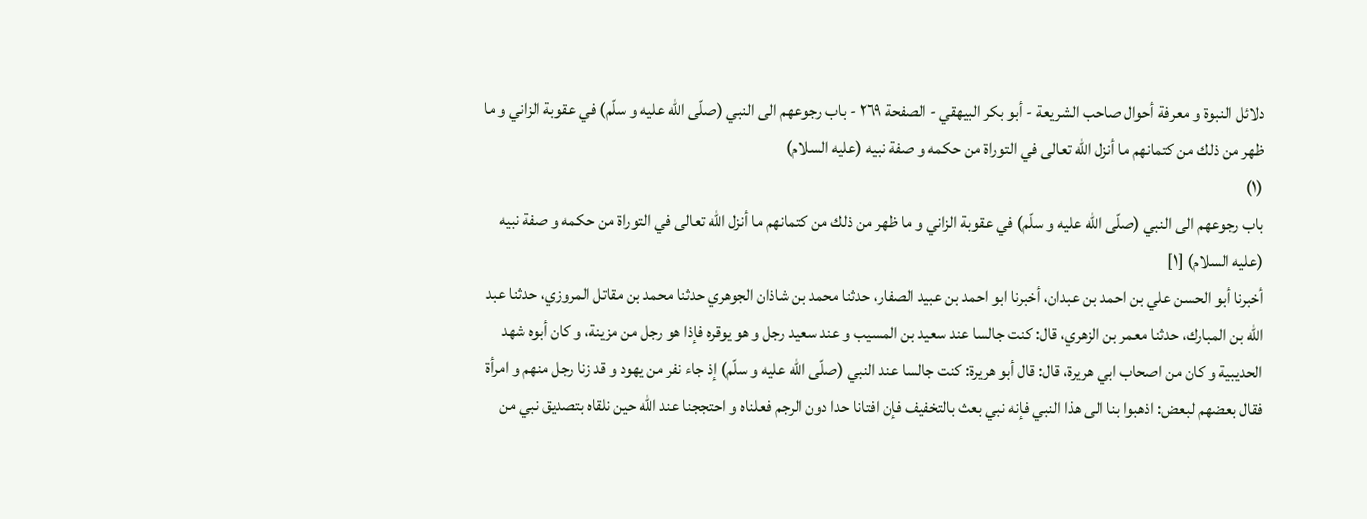دلائل النبوة و معرفة أحوال صاحب الشريعة - أبو بكر البيهقي - الصفحة ٢٦٩ - باب رجوعهم الى النبي (صلّى اللّه عليه و سلّم) في عقوبة الزاني و ما ظهر من ذلك من كتمانهم ما أنزل اللّه تعالى في التوراة من حكمه و صفة نبيه (عليه السلام)
(١)
باب رجوعهم الى النبي (صلّى اللّه عليه و سلّم) في عقوبة الزاني و ما ظهر من ذلك من كتمانهم ما أنزل اللّه تعالى في التوراة من حكمه و صفة نبيه (عليه السلام) [١]
أخبرنا أبو الحسن علي بن احمد بن عبدان، أخبرنا ابو احمد بن عبيد الصفار، حدثنا محمد بن شاذان الجوهري حدثنا محمد بن مقاتل المروزي، حدثنا عبد اللّه بن المبارك، حدثنا معمر بن الزهري، قال: كنت جالسا عند سعيد بن المسيب و عند سعيد رجل و هو يوقره فإذا هو رجل من مزينة، و كان أبوه شهد الحديبية و كان من اصحاب ابي هريرة، قال: قال أبو هريرة: كنت جالسا عند النبي (صلّى اللّه عليه و سلّم) إذ جاء نفر من يهود و قد زنا رجل منهم و امرأة فقال بعضهم لبعض: اذهبوا بنا الى هذا النبي فإنه نبي بعث بالتخفيف فإن افتانا حدا دون الرجم فعلناه و احتججنا عند اللّه حين نلقاه بتصديق نبي من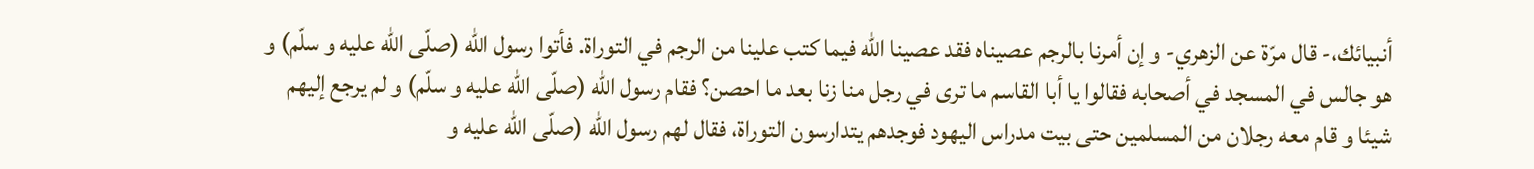أنبيائك،- قال مرّة عن الزهري- و إن أمرنا بالرجم عصيناه فقد عصينا اللّه فيما كتب علينا من الرجم في التوراة. فأتوا رسول اللّه (صلّى اللّه عليه و سلّم) و هو جالس في المسجد في أصحابه فقالوا يا أبا القاسم ما ترى في رجل منا زنا بعد ما احصن؟ فقام رسول اللّه (صلّى اللّه عليه و سلّم) و لم يرجع إليهم شيئا و قام معه رجلان من المسلمين حتى بيت مدراس اليهود فوجدهم يتدارسون التوراة، فقال لهم رسول اللّه (صلّى اللّه عليه و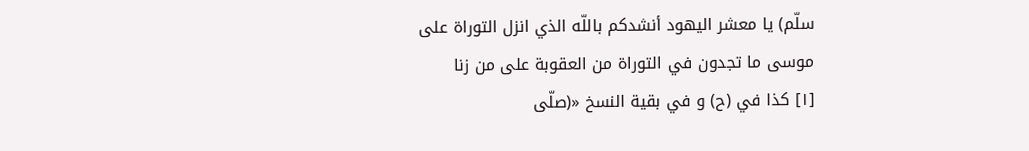سلّم) يا معشر اليهود أنشدكم باللّه الذي انزل التوراة على موسى ما تجدون في التوراة من العقوبة على من زنا
[١] كذا في (ح) و في بقية النسخ «(صلّى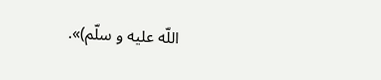اللّه عليه و سلّم)».